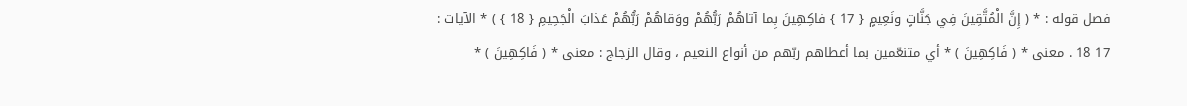فصل قوله : * ( إِنَّ الْمُتَّقِينَ فِي جَنَّاتٍ ونَعِيمٍ { 17 } فاكِهِينَ بِما آتاهُمْ رَبُّهُمْ ووَقاهُمْ رَبُّهُمْ عَذابَ الْجَحِيمِ { 18 } ) * الآيات : 17 18 . معنى * ( فَاكِهِينَ ) * أي متنعّمين بما أعطاهم ربّهم من أنواع النعيم ، وقال الزجاج : معنى * ( فَاكِهِينَ ) *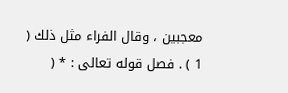معجبين ، وقال الفراء مثل ذلك ( 1 ) . فصل قوله تعالى : * (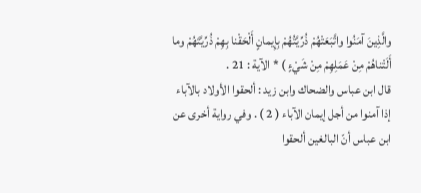والَّذِينَ آمَنُوا واتَّبَعَتْهُمْ ذُرِّيَّتُهُمْ بِإِيمانٍ أَلْحَقْنا بِهِمْ ذُرِّيَّتَهُمْ وما أَلَتْناهُمْ مِنْ عَمَلِهِمْ مِنْ شَيْءٍ ) * الآية : 21 .
قال ابن عباس والضحاك وابن زيد : ألحقوا الأولاد بالآباء إذا آمنوا من أجل إيمان الآباء ( 2 ) . وفي رواية أخرى عن ابن عباس أنّ البالغين ألحقوا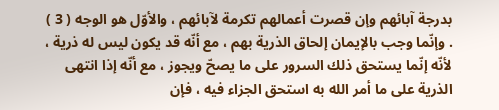بدرجة آبائهم وإن قصرت أعمالهم تكرمة لآبائهم ، والأوّل هو الوجه ( 3 ) . وإنّما وجب بالإيمان إلحاق الذرية بهم ، مع أنّه قد يكون ليس له ذرية ، لأنّه إنّما يستحق ذلك السرور على ما يصحّ ويجوز ، مع أنّه إذا انتهى الذرية على ما أمر الله به استحق الجزاء فيه ، فإن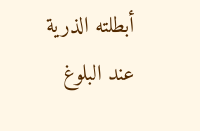أبطلته الذرية عند البلوغ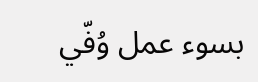بسوء عمل وُفّي